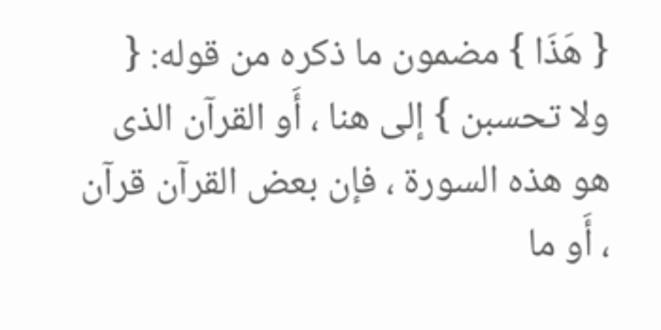{ هَذَا } مضمون ما ذكره من قوله: { ولا تحسبن } إلى هنا ، أَو القرآن الذى هو هذه السورة ، فإن بعض القرآن قرآن ، أَو ما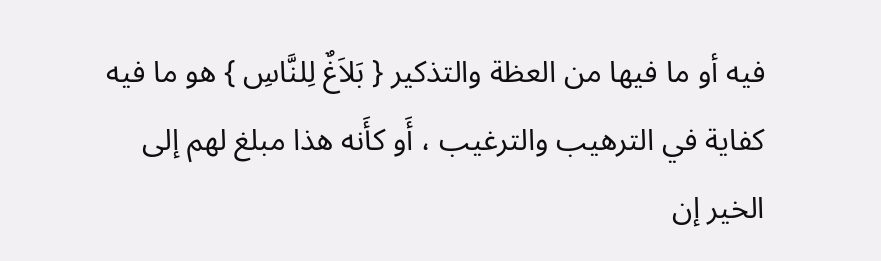فيه أو ما فيها من العظة والتذكير { بَلاَغٌ لِلنَّاسِ } هو ما فيه كفاية في الترهيب والترغيب ، أَو كأَنه هذا مبلغ لهم إلى الخير إن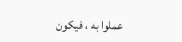عملوا به ، فيكون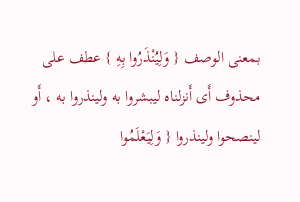بمعنى الوصف { وَلِيُنْذَرُوا بِهِ } عطف على محذوف أَى أَنزلناه ليبشروا به ولينذروا به ، أَو لينصحوا ولينذروا { وَلِيَعْلَمُوا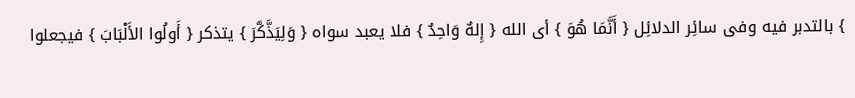} بالتدبر فيه وفى سائِر الدلائِل { أَنَّمَا هُوَ } أى الله { إِلهٌ وَاحِدٌ } فلا يعبد سواه { وَلِيَذَّكَّرَ } يتذكر { أَولُوا الأَلْبَابَ } فيجعلوا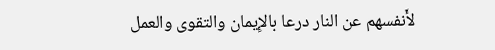لأَنفسهم عن النار درعا بالإِيمان والتقوى والعمل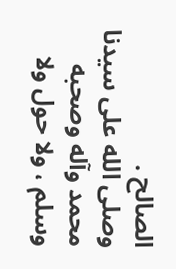الصالح .
وصلى الله على سيدنا محمد وآله وصحبه وسلم ، ولا حول ولا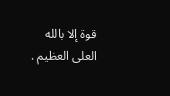قوة إلا بالله العلى العظيم .